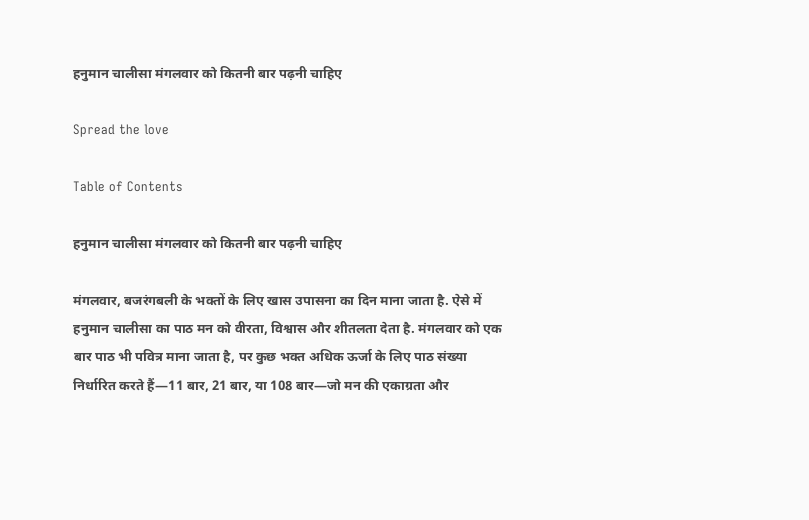हनुमान चालीसा मंगलवार को कितनी बार पढ़नी चाहिए

Spread the love

Table of Contents

हनुमान चालीसा मंगलवार को कितनी बार पढ़नी चाहिए

मंगलवार, बजरंगबली के भक्तों के लिए खास उपासना का दिन माना जाता है. ऐसे में हनुमान चालीसा का पाठ मन को वीरता, विश्वास और शीतलता देता है. मंगलवार को एक बार पाठ भी पवित्र माना जाता है, पर कुछ भक्त अधिक ऊर्जा के लिए पाठ संख्या निर्धारित करते हैं—11 बार, 21 बार, या 108 बार—जो मन की एकाग्रता और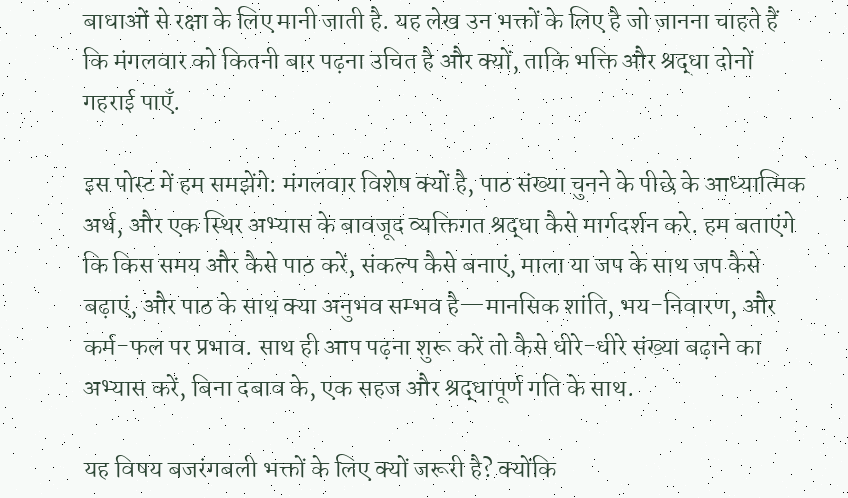बाधाओं से रक्षा के लिए मानी जाती है. यह लेख उन भक्तों के लिए है जो जानना चाहते हैं कि मंगलवार को कितनी बार पढ़ना उचित है और क्यों, ताकि भक्ति और श्रद्धा दोनों गहराई पाएँ.

इस पोस्ट में हम समझेंगे: मंगलवार विशेष क्यों है, पाठ संख्या चुनने के पीछे के आध्यात्मिक अर्थ, और एक स्थिर अभ्यास के बावजूद व्यक्तिगत श्रद्धा कैसे मार्गदर्शन करे. हम बताएंगे कि किस समय और कैसे पाठ करें, संकल्प कैसे बनाएं, माला या जप के साथ जप कैसे बढ़ाएं, और पाठ के साथ क्या अनुभव सम्भव है—मानसिक शांति, भय-निवारण, और कर्म-फल पर प्रभाव. साथ ही आप पढ़ना शुरू करें तो कैसे धीरे-धीरे संख्या बढ़ाने का अभ्यास करें, बिना दबाव के, एक सहज और श्रद्धापूर्ण गति के साथ.

यह विषय बजरंगबली भक्तों के लिए क्यों जरूरी है? क्योंकि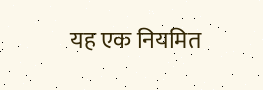यह एक नियमित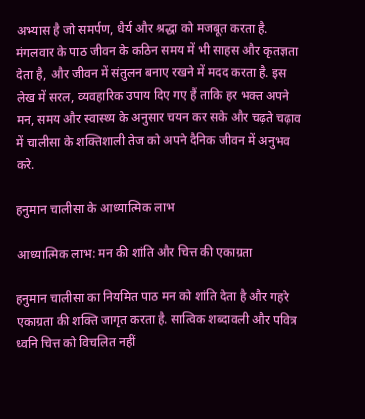अभ्यास है जो समर्पण, धैर्य और श्रद्धा को मजबूत करता है. मंगलवार के पाठ जीवन के कठिन समय में भी साहस और कृतज्ञता देता है, और जीवन में संतुलन बनाए रखने में मदद करता है. इस लेख में सरल, व्यवहारिक उपाय दिए गए हैं ताकि हर भक्त अपने मन, समय और स्वास्थ्य के अनुसार चयन कर सके और चढ़ते चढ़ाव में चालीसा के शक्तिशाली तेज को अपने दैनिक जीवन में अनुभव करे.

हनुमान चालीसा के आध्यात्मिक लाभ

आध्यात्मिक लाभ: मन की शांति और चित्त की एकाग्रता

हनुमान चालीसा का नियमित पाठ मन को शांति देता है और गहरे एकाग्रता की शक्ति जागृत करता है. सात्विक शब्दावली और पवित्र ध्वनि चित्त को विचलित नहीं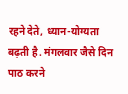रहने देते, ध्यान-योग्यता बढ़ती है. मंगलवार जैसे दिन पाठ करने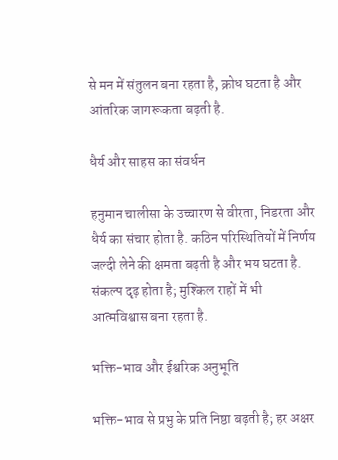से मन में संतुलन बना रहता है, क्रोध घटता है और आंतरिक जागरूकता बढ़ती है.

धैर्य और साहस का संवर्धन

हनुमान चालीसा के उच्चारण से वीरता, निडरता और धैर्य का संचार होता है. कठिन परिस्थितियों में निर्णय जल्दी लेने की क्षमता बढ़ती है और भय घटता है. संकल्प दृढ़ होता है; मुश्किल राहों में भी आत्मविश्वास बना रहता है.

भक्ति-भाव और ईश्वरिक अनुभूति

भक्ति-भाव से प्रभु के प्रति निष्ठा बढ़ती है; हर अक्षर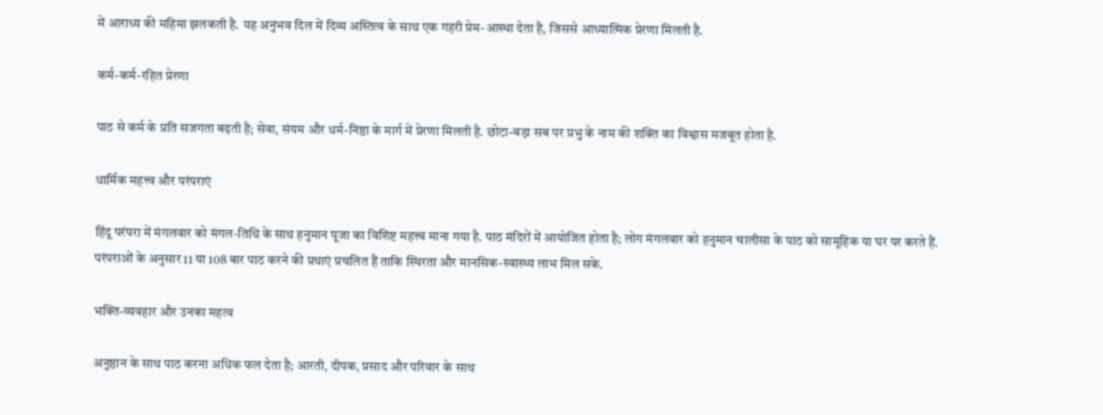में आराध्य की महिमा झलकती है. यह अनुभव दिल में दिव्य अस्तित्व के साथ एक गहरी प्रेम-आस्था देता है, जिससे आध्यात्मिक प्रेरणा मिलती है.

कर्म-कर्म-रहित प्रेरणा

पाठ से कर्म के प्रति सजगता बढ़ती है; सेवा, संयम और धर्म-निष्ठा के मार्ग में प्रेरणा मिलती है. छोटा-बड़ा सब पर प्रभु के नाम की शक्ति का विश्वास मजबूत होता है.

धार्मिक महत्त्व और परंपराएं

हिंदू परंपरा में मंगलवार को मंगल-तिथि के साथ हनुमान पूजा का विशिष्ट महत्त्व माना गया है. पाठ मंदिरों में आयोजित होता है; लोग मंगलवार को हनुमान चालीसा के पाठ को सामूहिक या घर पर करते हैं. परंपराओं के अनुसार 11 या 108 बार पाठ करने की प्रथाएं प्रचलित हैं ताकि स्थिरता और मानसिक-स्वास्थ्य लाभ मिल सके.

भक्ति-व्यवहार और उनका महत्व

अनुष्ठान के साथ पाठ करना अधिक फल देता है; आरती, दीपक, प्रसाद और परिवार के साथ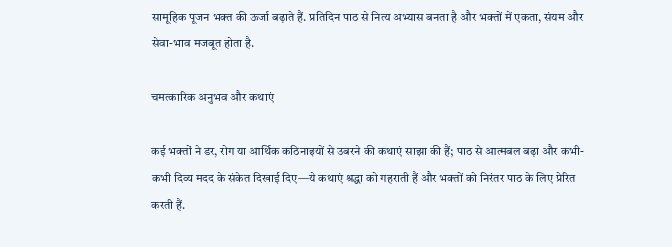सामूहिक पूजन भक्त की ऊर्जा बढ़ाते हैं. प्रतिदिन पाठ से नित्य अभ्यास बनता है और भक्तों में एकता, संयम और सेवा-भाव मजबूत होता है.

चमत्कारिक अनुभव और कथाएं

कई भक्तों ने डर, रोग या आर्थिक कठिनाइयों से उबरने की कथाएं साझा की हैं; पाठ से आत्मबल बढ़ा और कभी-कभी दिव्य मदद के संकेत दिखाई दिए—ये कथाएं श्रद्धा को गहराती हैं और भक्तों को निरंतर पाठ के लिए प्रेरित करती हैं.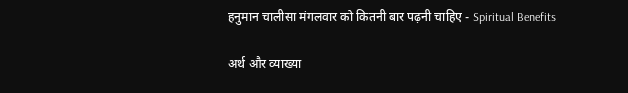हनुमान चालीसा मंगलवार को कितनी बार पढ़नी चाहिए - Spiritual Benefits

अर्थ और व्याख्या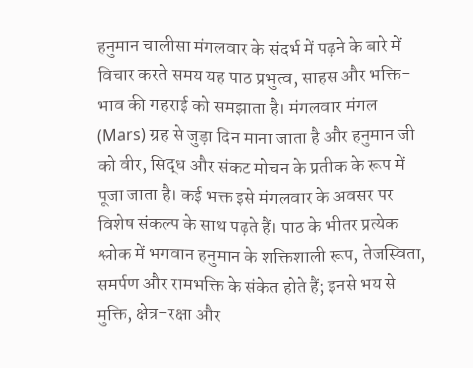हनुमान चालीसा मंगलवार के संदर्भ में पढ़ने के बारे में विचार करते समय यह पाठ प्रभुत्व, साहस और भक्ति-भाव की गहराई को समझाता है। मंगलवार मंगल (Mars) ग्रह से जुड़ा दिन माना जाता है और हनुमान जी को वीर, सिद्ध और संकट मोचन के प्रतीक के रूप में पूजा जाता है। कई भक्त इसे मंगलवार के अवसर पर विशेष संकल्प के साथ पढ़ते हैं। पाठ के भीतर प्रत्येक श्लोक में भगवान हनुमान के शक्तिशाली रूप, तेजस्विता, समर्पण और रामभक्ति के संकेत होते हैं; इनसे भय से मुक्ति, क्षेत्र-रक्षा और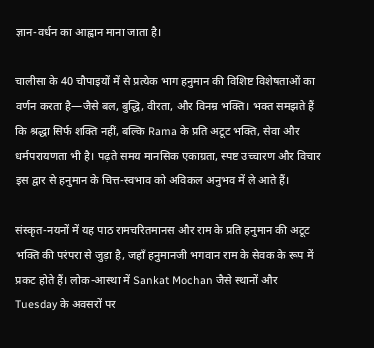ज्ञान-वर्धन का आह्वान माना जाता है।

चालीसा के 40 चौपाइयों में से प्रत्येक भाग हनुमान की विशिष्ट विशेषताओं का वर्णन करता है—जैसे बल, बुद्धि, वीरता, और विनम्र भक्ति। भक्त समझते हैं कि श्रद्धा सिर्फ शक्ति नहीं, बल्कि Rama के प्रति अटूट भक्ति, सेवा और धर्मपरायणता भी है। पढ़ते समय मानसिक एकाग्रता, स्पष्ट उच्चारण और विचार इस द्वार से हनुमान के चित्त-स्वभाव को अविकल अनुभव में ले आते हैं।

संस्कृत-नयनों में यह पाठ रामचरितमानस और राम के प्रति हनुमान की अटूट भक्ति की परंपरा से जुड़ा है, जहाँ हनुमानजी भगवान राम के सेवक के रूप में प्रकट होते हैं। लोक-आस्था में Sankat Mochan जैसे स्थानों और Tuesday के अवसरों पर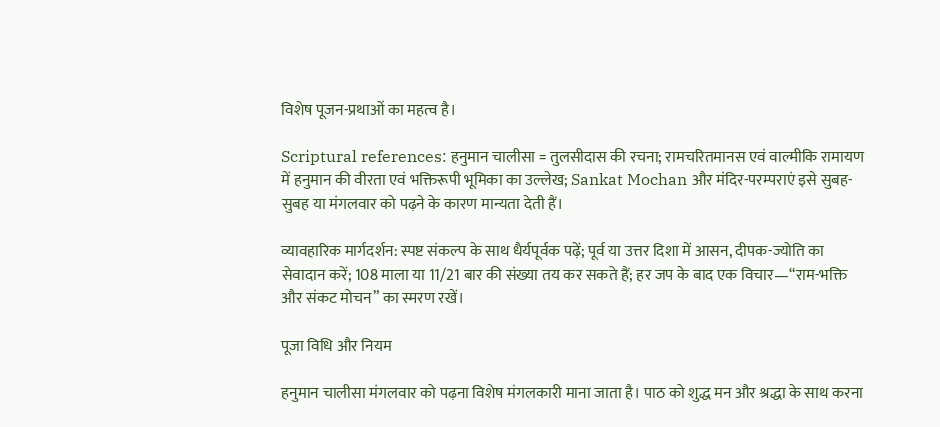विशेष पूजन-प्रथाओं का महत्व है।

Scriptural references: हनुमान चालीसा = तुलसीदास की रचना; रामचरितमानस एवं वाल्मीकि रामायण में हनुमान की वीरता एवं भक्तिरूपी भूमिका का उल्लेख; Sankat Mochan और मंदिर-परम्पराएं इसे सुबह-सुबह या मंगलवार को पढ़ने के कारण मान्यता देती हैं।

व्यावहारिक मार्गदर्शन: स्पष्ट संकल्प के साथ धैर्यपूर्वक पढ़ें; पूर्व या उत्तर दिशा में आसन, दीपक-ज्योति का सेवादान करें; 108 माला या 11/21 बार की संख्या तय कर सकते हैं; हर जप के बाद एक विचार—“राम-भक्ति और संकट मोचन” का स्मरण रखें।

पूजा विधि और नियम

हनुमान चालीसा मंगलवार को पढ़ना विशेष मंगलकारी माना जाता है। पाठ को शुद्ध मन और श्रद्धा के साथ करना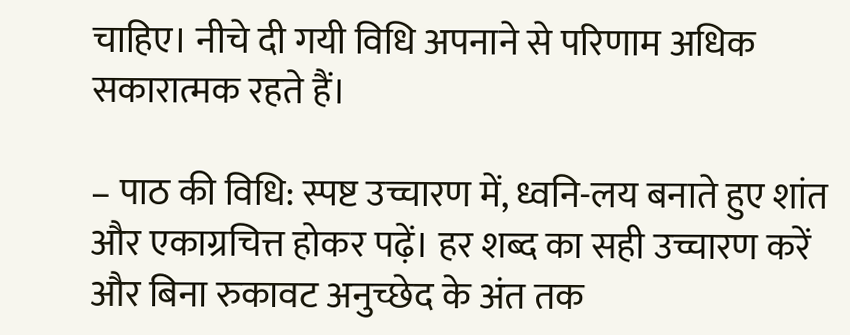चाहिए। नीचे दी गयी विधि अपनाने से परिणाम अधिक सकारात्मक रहते हैं।

– पाठ की विधि: स्पष्ट उच्चारण में, ध्वनि-लय बनाते हुए शांत और एकाग्रचित्त होकर पढ़ें। हर शब्द का सही उच्चारण करें और बिना रुकावट अनुच्छेद के अंत तक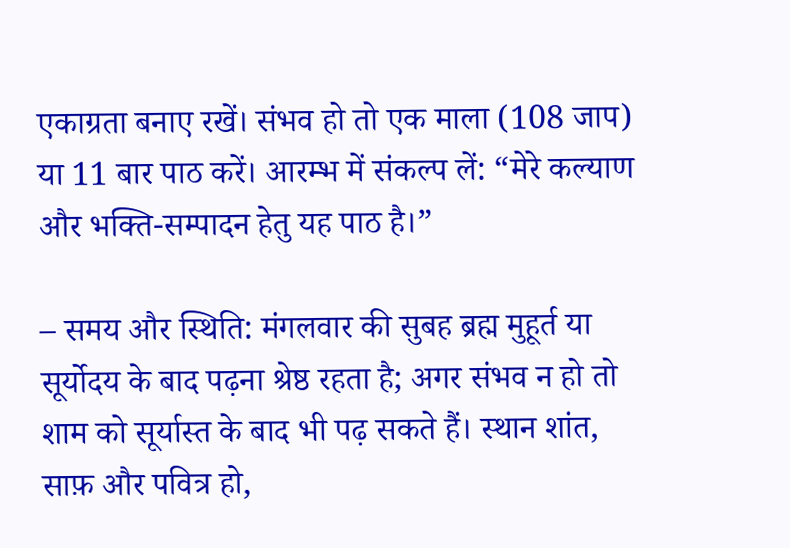एकाग्रता बनाए रखें। संभव हो तो एक माला (108 जाप) या 11 बार पाठ करें। आरम्भ में संकल्प लें: “मेरे कल्याण और भक्ति-सम्पादन हेतु यह पाठ है।”

– समय और स्थिति: मंगलवार की सुबह ब्रह्म मुहूर्त या सूर्योदय के बाद पढ़ना श्रेष्ठ रहता है; अगर संभव न हो तो शाम को सूर्यास्त के बाद भी पढ़ सकते हैं। स्थान शांत, साफ़ और पवित्र हो,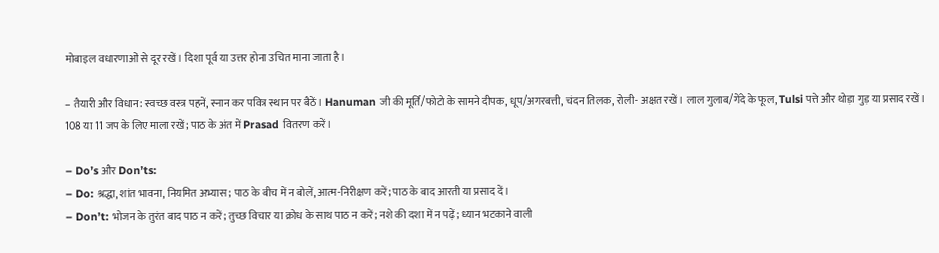मोबाइल वधारणाओं से दूर रखें। दिशा पूर्व या उत्तर होना उचित माना जाता है।

– तैयारी और विधान: स्वच्छ वस्त्र पहनें, स्नान कर पवित्र स्थान पर बैठें। Hanuman जी की मूर्ति/फोटो के सामने दीपक, धूप/अगरबत्ती, चंदन तिलक, रोली- अक्षत रखें। लाल गुलाब/गेंदे के फूल, Tulsi पत्ते और थोड़ा गुड़ या प्रसाद रखें। 108 या 11 जप के लिए माला रखें; पाठ के अंत में Prasad वितरण करें।

– Do’s और Don’ts:
– Do: श्रद्धा, शांत भावना, नियमित अभ्यास; पाठ के बीच में न बोलें, आत्म-निरीक्षण करें; पाठ के बाद आरती या प्रसाद दें।
– Don’t: भोजन के तुरंत बाद पाठ न करें; तुच्छ विचार या क्रोध के साथ पाठ न करें; नशे की दशा में न पढ़ें; ध्यान भटकाने वाली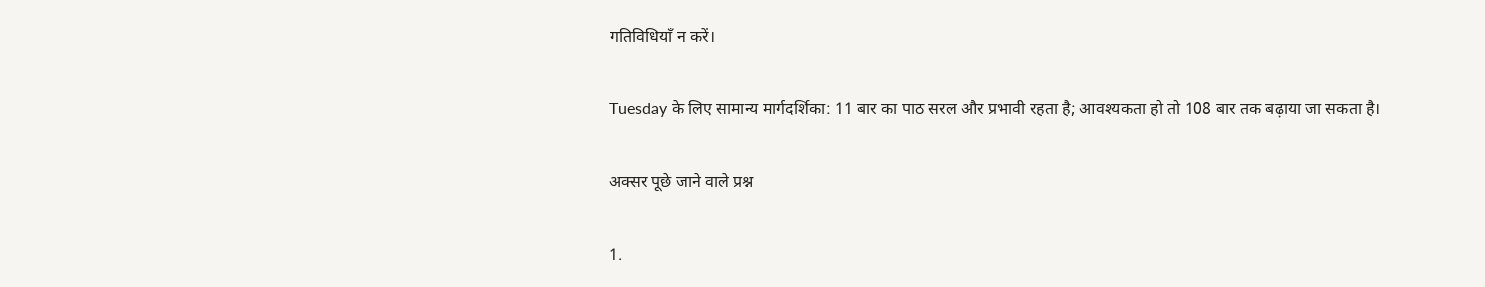गतिविधियाँ न करें।

Tuesday के लिए सामान्य मार्गदर्शिका: 11 बार का पाठ सरल और प्रभावी रहता है; आवश्यकता हो तो 108 बार तक बढ़ाया जा सकता है।

अक्सर पूछे जाने वाले प्रश्न

1.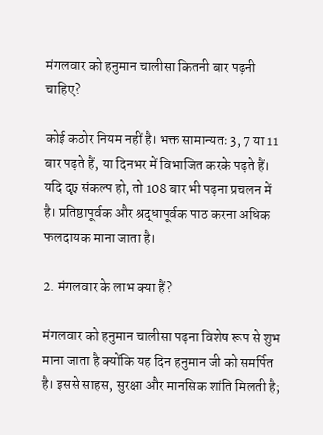मंगलवार को हनुमान चालीसा कितनी बार पढ़नी चाहिए?

कोई कठोर नियम नहीं है। भक्त सामान्यतः 3, 7 या 11 बार पढ़ते हैं, या दिनभर में विभाजित करके पढ़ते हैं। यदि दृঢ় संकल्प हो, तो 108 बार भी पढ़ना प्रचलन में है। प्रतिष्ठापूर्वक और श्रद्धापूर्वक पाठ करना अधिक फलदायक माना जाता है।

2. मंगलवार के लाभ क्या हैं?

मंगलवार को हनुमान चालीसा पढ़ना विशेष रूप से शुभ माना जाता है क्योंकि यह दिन हनुमान जी को समर्पित है। इससे साहस, सुरक्षा और मानसिक शांति मिलती है;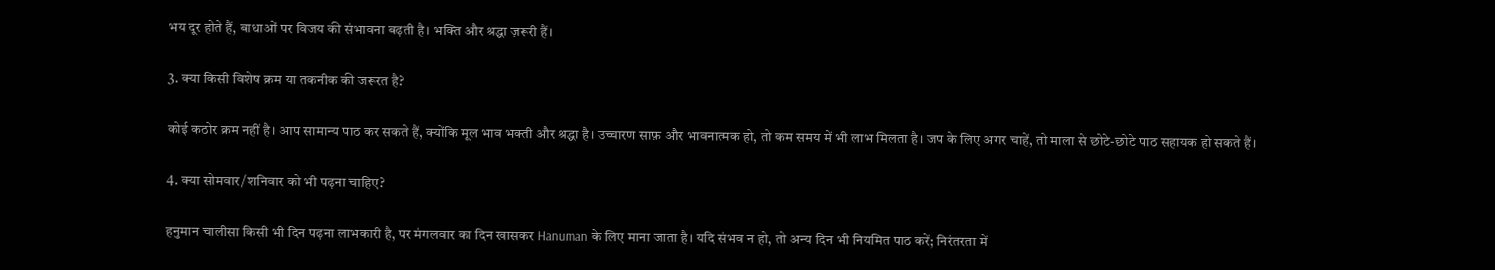भय दूर होते हैं, बाधाओं पर विजय की संभावना बढ़ती है। भक्ति और श्रद्धा ज़रूरी हैं।

3. क्या किसी विशेष क्रम या तकनीक की जरूरत है?

कोई कठोर क्रम नहीं है। आप सामान्य पाठ कर सकते हैं, क्योंकि मूल भाव भक्ती और श्रद्धा है। उच्चारण साफ़ और भावनात्मक हो, तो कम समय में भी लाभ मिलता है। जप के लिए अगर चाहें, तो माला से छोटे-छोटे पाठ सहायक हो सकते हैं।

4. क्या सोमवार/शनिवार को भी पढ़ना चाहिए?

हनुमान चालीसा किसी भी दिन पढ़ना लाभकारी है, पर मंगलवार का दिन खासकर Hanuman के लिए माना जाता है। यदि संभव न हो, तो अन्य दिन भी नियमित पाठ करें; निरंतरता में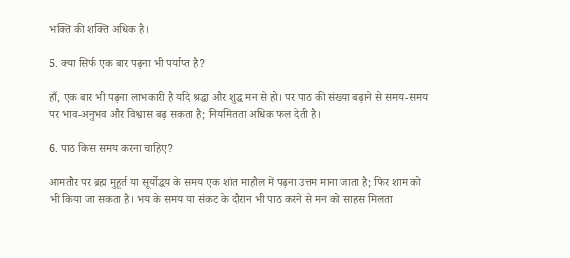भक्ति की शक्ति अधिक है।

5. क्या सिर्फ एक बार पढ़ना भी पर्याप्त है?

हाँ, एक बार भी पढ़ना लाभकारी है यदि श्रद्धा और शुद्ध मन से हो। पर पाठ की संख्या बढ़ाने से समय-समय पर भाव-अनुभव और विश्वास बढ़ सकता है; नियमितता अधिक फल देती है।

6. पाठ किस समय करना चाहिए?

आमतौर पर ब्रह्म मुहूर्त या सूर्योद्धय के समय एक शांत माहौल में पढ़ना उत्तम माना जाता है; फिर शाम को भी किया जा सकता है। भय के समय या संकट के दौरान भी पाठ करने से मन को साहस मिलता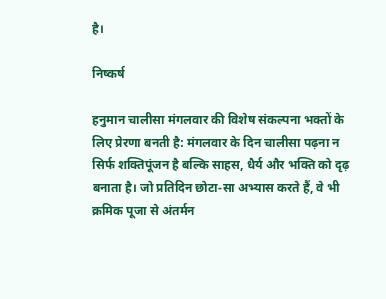है।

निष्कर्ष

हनुमान चालीसा मंगलवार की विशेष संकल्पना भक्तों के लिए प्रेरणा बनती है: मंगलवार के दिन चालीसा पढ़ना न सिर्फ शक्तिपूंजन है बल्कि साहस, धैर्य और भक्ति को दृढ़ बनाता है। जो प्रतिदिन छोटा‑सा अभ्यास करते हैं, वे भी क्रमिक पूजा से अंतर्मन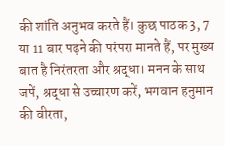की शांति अनुभव करते हैं। कुछ पाठक 3, 7 या 11 बार पढ़ने की परंपरा मानते हैं, पर मुख्य बात है निरंतरता और श्रद्धा। मनन के साथ जपें, श्रद्धा से उच्चारण करें, भगवान हनुमान की वीरता,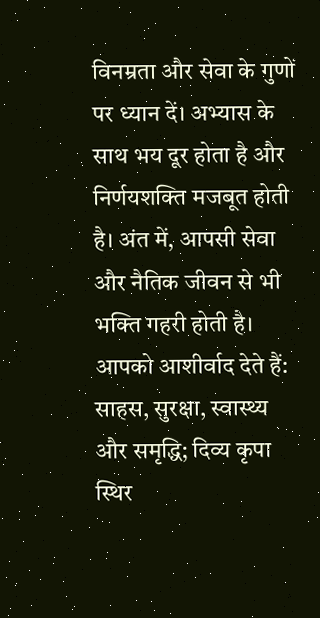विनम्रता और सेवा के गुणों पर ध्यान दें। अभ्यास के साथ भय दूर होता है और निर्णयशक्ति मजबूत होती है। अंत में, आपसी सेवा और नैतिक जीवन से भी भक्ति गहरी होती है। आपको आशीर्वाद देते हैं: साहस, सुरक्षा, स्वास्थ्य और समृद्धि; दिव्य कृपा स्थिर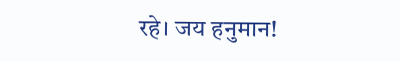रहे। जय हनुमान!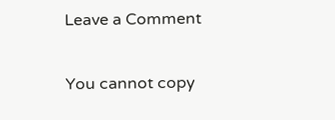Leave a Comment

You cannot copy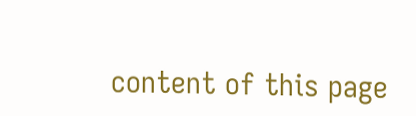content of this page